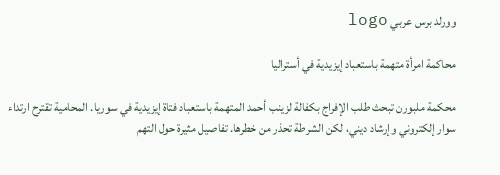وورلد برس عربي logo

محاكمة امرأة متهمة باستعباد إيزيدية في أستراليا

محكمة ملبورن تبحث طلب الإفراج بكفالة لزينب أحمد المتهمة باستعباد فتاة إيزيدية في سوريا. المحامية تقترح ارتداء سوار إلكتروني وإرشاد ديني، لكن الشرطة تحذر من خطرها. تفاصيل مثيرة حول التهم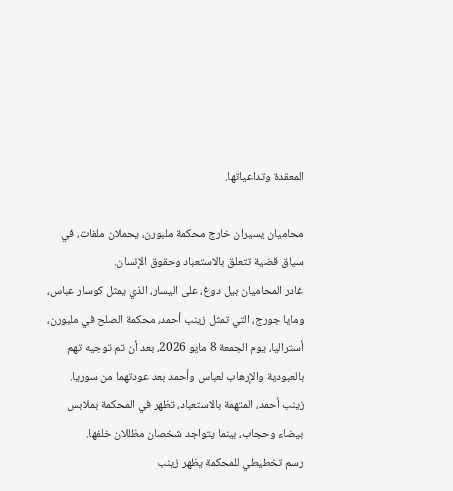المعقدة وتداعياتها.

محاميان يسيران خارج محكمة ملبورن، يحملان ملفات، في سياق قضية تتعلق بالاستعباد وحقوق الإنسان.
غادر المحاميان بيل دوغ، على اليسار، الذي يمثل كوسار عباس، ومايا جورج، التي تمثل زينب أحمد، محكمة الصلح في ملبورن، أستراليا، يوم الجمعة 8 مايو 2026، بعد أن تم توجيه تهم بالعبودية والإرهاب لعباس وأحمد بعد عودتهما من سوريا.
زينب أحمد، المتهمة بالاستعباد، تظهر في المحكمة بملابس بيضاء وحجاب، بينما يتواجد شخصان مظللان خلفها.
رسم تخطيطي للمحكمة يظهر زينب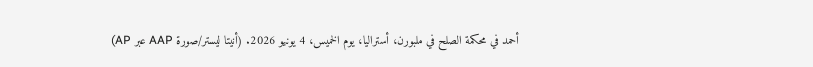أحمد في محكمة الصلح في ملبورن، أستراليا، يوم الخميس، 4 يونيو 2026. (أنيتا ليستر/صورة AAP عبر AP)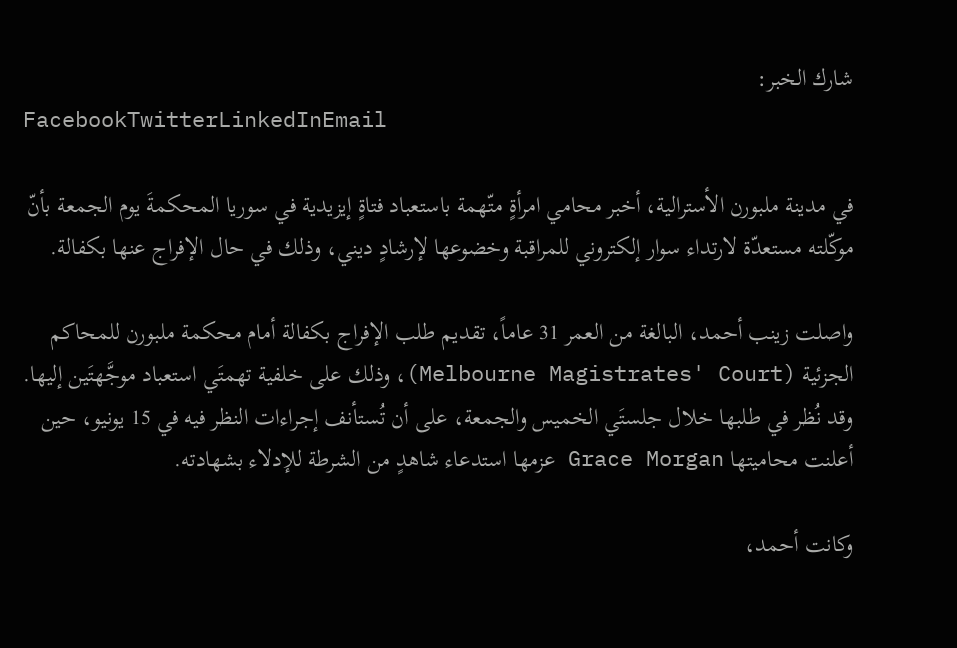شارك الخبر:
FacebookTwitterLinkedInEmail

في مدينة ملبورن الأسترالية، أخبر محامي امرأةٍ متّهمة باستعباد فتاةٍ إيزيدية في سوريا المحكمةَ يوم الجمعة بأنّ موكّلته مستعدّة لارتداء سوار إلكتروني للمراقبة وخضوعها لإرشادٍ ديني، وذلك في حال الإفراج عنها بكفالة.

واصلت زينب أحمد، البالغة من العمر 31 عاماً، تقديم طلب الإفراج بكفالة أمام محكمة ملبورن للمحاكم الجزئية (Melbourne Magistrates' Court)، وذلك على خلفية تهمتَي استعباد موجَّهتَين إليها. وقد نُظر في طلبها خلال جلستَي الخميس والجمعة، على أن تُستأنف إجراءات النظر فيه في 15 يونيو، حين أعلنت محاميتها Grace Morgan عزمها استدعاء شاهدٍ من الشرطة للإدلاء بشهادته.

وكانت أحمد،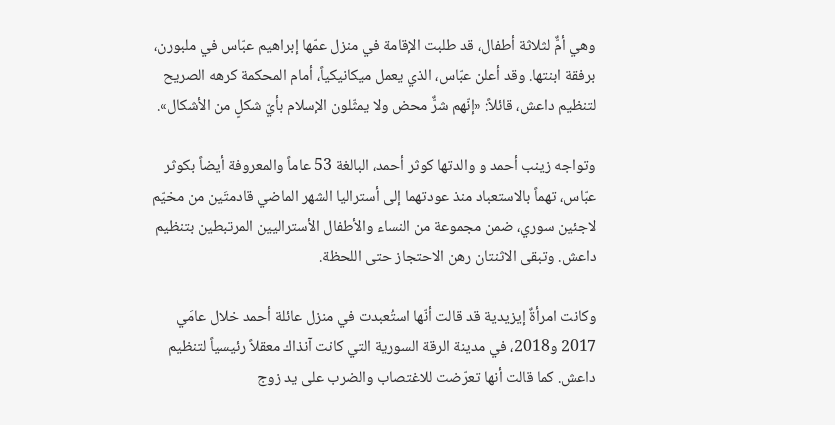وهي أمٌّ لثلاثة أطفال، قد طلبت الإقامة في منزل عمّها إبراهيم عبّاس في ملبورن، برفقة ابنتها. وقد أعلن عبّاس، الذي يعمل ميكانيكياً، أمام المحكمة كرهه الصريح لتنظيم داعش، قائلاً: «إنّهم شرٌّ محض ولا يمثّلون الإسلام بأيّ شكلٍ من الأشكال».

وتواجه زينب أحمد و والدتها كوثر أحمد، البالغة 53 عاماً والمعروفة أيضاً بكوثر عبّاس، تهماً بالاستعباد منذ عودتهما إلى أستراليا الشهر الماضي قادمتَين من مخيّم لاجئين سوري، ضمن مجموعة من النساء والأطفال الأستراليين المرتبطين بتنظيم داعش. وتبقى الاثنتان رهن الاحتجاز حتى اللحظة.

وكانت امرأةٌ إيزيدية قد قالت أنّها استُعبدت في منزل عائلة أحمد خلال عامَي 2017 و2018، في مدينة الرقة السورية التي كانت آنذاك معقلاً رئيسياً لتنظيم داعش. كما قالت أنها تعرّضت للاغتصاب والضرب على يد زوج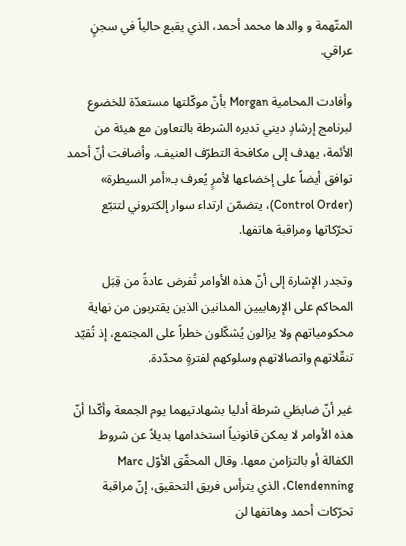المتّهمة و والدها محمد أحمد، الذي يقبع حالياً في سجنٍ عراقي.

وأفادت المحامية Morgan بأنّ موكّلتها مستعدّة للخضوع لبرنامج إرشادٍ ديني تديره الشرطة بالتعاون مع هيئة من الأئمة، يهدف إلى مكافحة التطرّف العنيف. وأضافت أنّ أحمد توافق أيضاً على إخضاعها لأمرٍ يُعرف بـ«أمر السيطرة» (Control Order)، يتضمّن ارتداء سوار إلكتروني لتتبّع تحرّكاتها ومراقبة هاتفها.

وتجدر الإشارة إلى أنّ هذه الأوامر تُفرض عادةً من قِبَل المحاكم على الإرهابيين المدانين الذين يقتربون من نهاية محكومياتهم ولا يزالون يُشكّلون خطراً على المجتمع، إذ تُقيّد تنقّلاتهم واتصالاتهم وسلوكهم لفترةٍ محدّدة.

غير أنّ ضابطَي شرطة أدليا بشهادتيهما يوم الجمعة وأكّدا أنّ هذه الأوامر لا يمكن قانونياً استخدامها بديلاً عن شروط الكفالة أو بالتزامن معها. وقال المحقّق الأوّل Marc Clendenning، الذي يترأس فريق التحقيق، إنّ مراقبة تحرّكات أحمد وهاتفها لن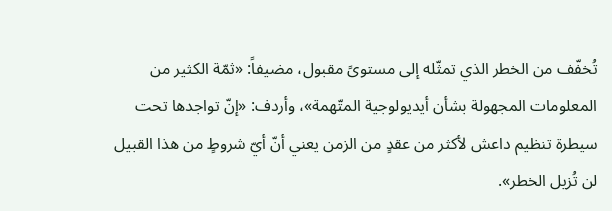تُخفّف من الخطر الذي تمثّله إلى مستوىً مقبول، مضيفاً: «ثمّة الكثير من المعلومات المجهولة بشأن أيديولوجية المتّهمة»، وأردف: «إنّ تواجدها تحت سيطرة تنظيم داعش لأكثر من عقدٍ من الزمن يعني أنّ أيّ شروطٍ من هذا القبيل لن تُزيل الخطر».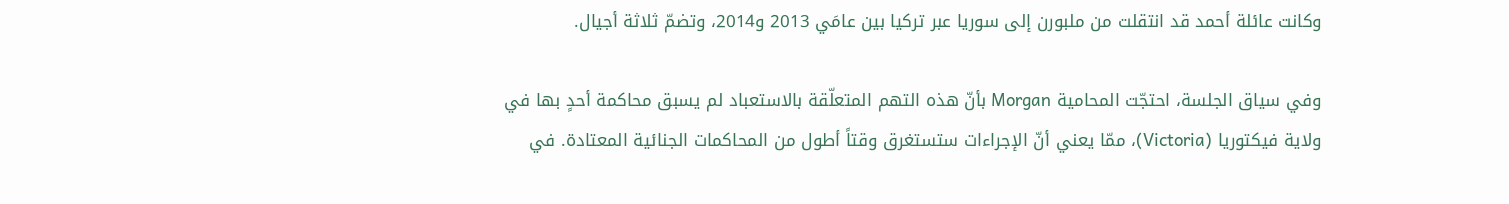وكانت عائلة أحمد قد انتقلت من ملبورن إلى سوريا عبر تركيا بين عامَي 2013 و2014، وتضمّ ثلاثة أجيال.

وفي سياق الجلسة، احتجّت المحامية Morgan بأنّ هذه التهم المتعلّقة بالاستعباد لم يسبق محاكمة أحدٍ بها في ولاية فيكتوريا (Victoria)، ممّا يعني أنّ الإجراءات ستستغرق وقتاً أطول من المحاكمات الجنائية المعتادة. في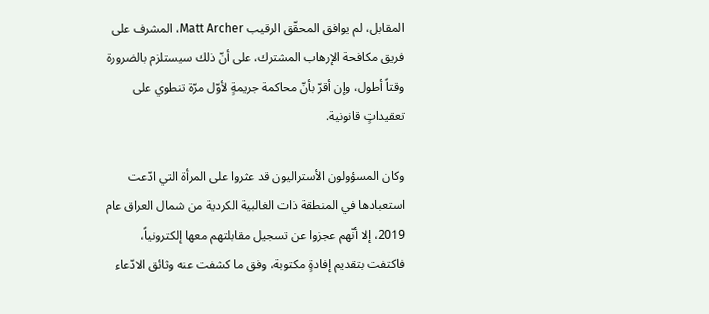المقابل، لم يوافق المحقّق الرقيب Matt Archer، المشرف على فريق مكافحة الإرهاب المشترك، على أنّ ذلك سيستلزم بالضرورة وقتاً أطول، وإن أقرّ بأنّ محاكمة جريمةٍ لأوّل مرّة تنطوي على تعقيداتٍ قانونية.

وكان المسؤولون الأستراليون قد عثروا على المرأة التي ادّعت استعبادها في المنطقة ذات الغالبية الكردية من شمال العراق عام 2019، إلا أنّهم عجزوا عن تسجيل مقابلتهم معها إلكترونياً، فاكتفت بتقديم إفادةٍ مكتوبة، وفق ما كشفت عنه وثائق الادّعاء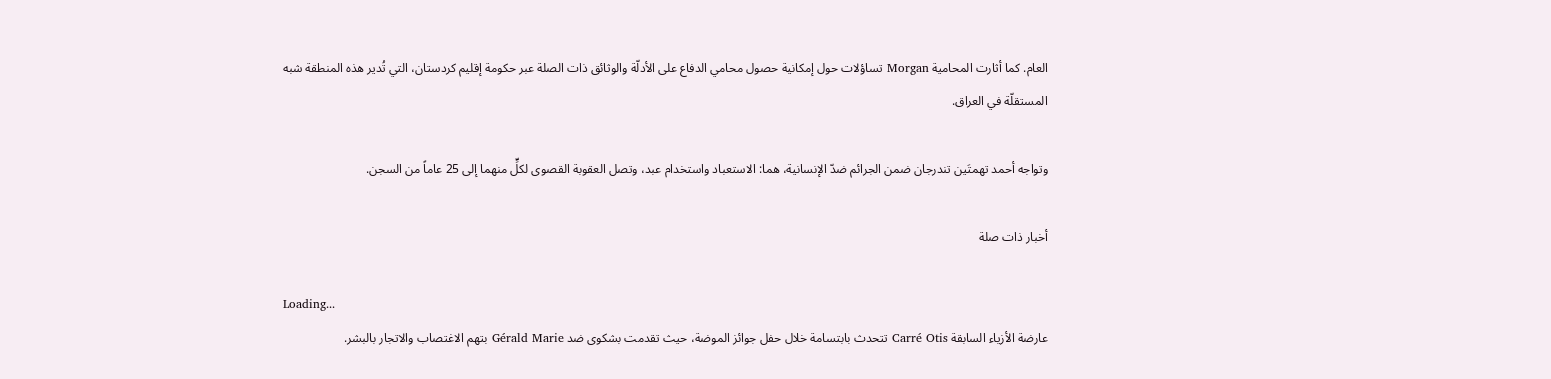العام. كما أثارت المحامية Morgan تساؤلات حول إمكانية حصول محامي الدفاع على الأدلّة والوثائق ذات الصلة عبر حكومة إقليم كردستان، التي تُدير هذه المنطقة شبه المستقلّة في العراق.

وتواجه أحمد تهمتَين تندرجان ضمن الجرائم ضدّ الإنسانية، هما: الاستعباد واستخدام عبد، وتصل العقوبة القصوى لكلٍّ منهما إلى 25 عاماً من السجن.

أخبار ذات صلة

Loading...
عارضة الأزياء السابقة Carré Otis تتحدث بابتسامة خلال حفل جوائز الموضة، حيث تقدمت بشكوى ضد Gérald Marie بتهم الاغتصاب والاتجار بالبشر.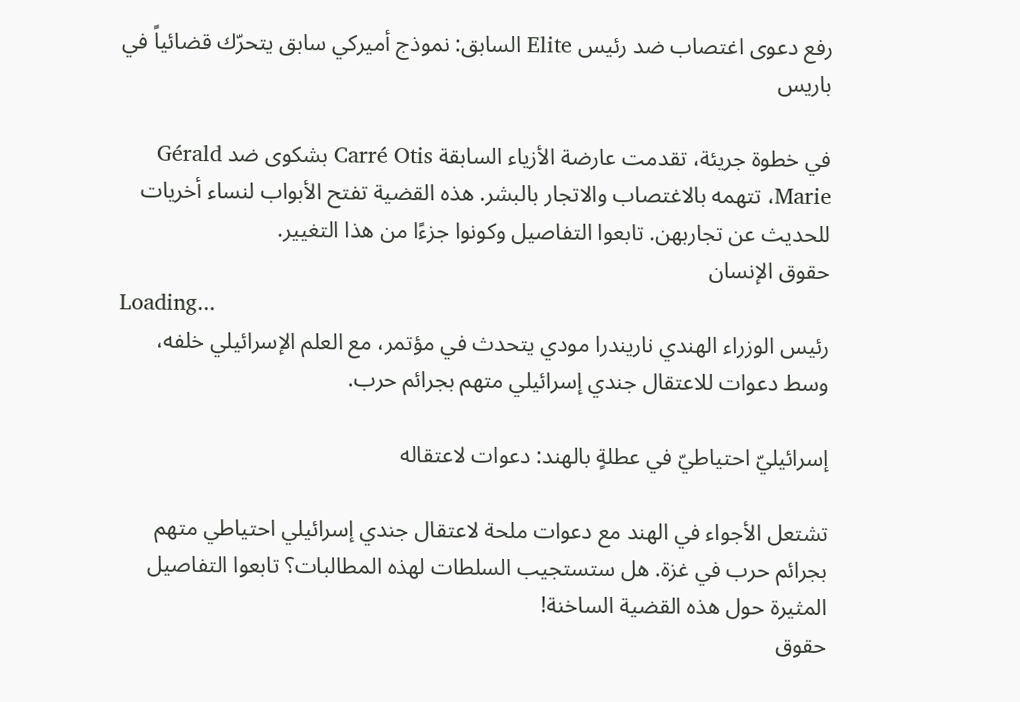رفع دعوى اغتصاب ضد رئيس Elite السابق: نموذج أميركي سابق يتحرّك قضائياً في باريس

في خطوة جريئة، تقدمت عارضة الأزياء السابقة Carré Otis بشكوى ضد Gérald Marie، تتهمه بالاغتصاب والاتجار بالبشر. هذه القضية تفتح الأبواب لنساء أخريات للحديث عن تجاربهن. تابعوا التفاصيل وكونوا جزءًا من هذا التغيير.
حقوق الإنسان
Loading...
رئيس الوزراء الهندي ناريندرا مودي يتحدث في مؤتمر، مع العلم الإسرائيلي خلفه، وسط دعوات للاعتقال جندي إسرائيلي متهم بجرائم حرب.

إسرائيليّ احتياطيّ في عطلةٍ بالهند: دعوات لاعتقاله

تشتعل الأجواء في الهند مع دعوات ملحة لاعتقال جندي إسرائيلي احتياطي متهم بجرائم حرب في غزة. هل ستستجيب السلطات لهذه المطالبات؟ تابعوا التفاصيل المثيرة حول هذه القضية الساخنة!
حقوق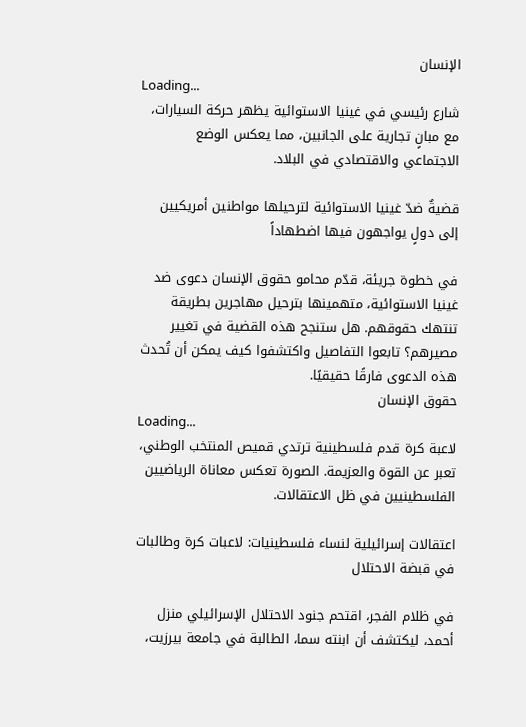الإنسان
Loading...
شارع رئيسي في غينيا الاستوائية يظهر حركة السيارات، مع مبانٍ تجارية على الجانبين، مما يعكس الوضع الاجتماعي والاقتصادي في البلاد.

قضيةٌ ضدّ غينيا الاستوائية لترحيلها مواطنين أمريكيين إلى دولٍ يواجهون فيها اضطهاداً

في خطوة جريئة، قدّم محامو حقوق الإنسان دعوى ضد غينيا الاستوائية، متهمينها بترحيل مهاجرين بطريقة تنتهك حقوقهم. هل ستنجح هذه القضية في تغيير مصيرهم؟ تابعوا التفاصيل واكتشفوا كيف يمكن أن تُحدث هذه الدعوى فارقًا حقيقيًا.
حقوق الإنسان
Loading...
لاعبة كرة قدم فلسطينية ترتدي قميص المنتخب الوطني، تعبر عن القوة والعزيمة. الصورة تعكس معاناة الرياضيين الفلسطينيين في ظل الاعتقالات.

اعتقالات إسرائيلية لنساء فلسطينيات: لاعبات كرة وطالبات في قبضة الاحتلال

في ظلام الفجر، اقتحم جنود الاحتلال الإسرائيلي منزل أحمد، ليكتشف أن ابنته سما، الطالبة في جامعة بيرزيت،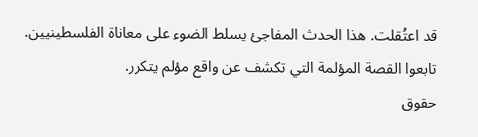قد اعتُقلت. هذا الحدث المفاجئ يسلط الضوء على معاناة الفلسطينيين. تابعوا القصة المؤلمة التي تكشف عن واقع مؤلم يتكرر.
حقوق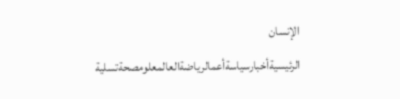الإنسان
الرئيسيةأخبارسياسةأعمالرياضةالعالمعلومصحةتسلية